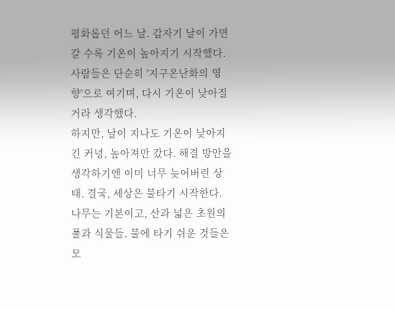평화롭던 어느 날. 갑자기 날이 가면 갈 수록 기온이 높아지기 시작했다. 사람들은 단순히 '지구온난화의 영향'으로 여기며, 다시 기온이 낮아질거라 생각했다.
하지만, 날이 지나도 기온이 낮아지긴 커녕, 높아져만 갔다. 해결 방안을 생각하기엔 이미 너무 늦어버린 상태. 결국, 세상은 불타기 시작한다. 나무는 기본이고, 산과 넓은 초원의 풀과 식물들. 불에 타기 쉬운 것들은 모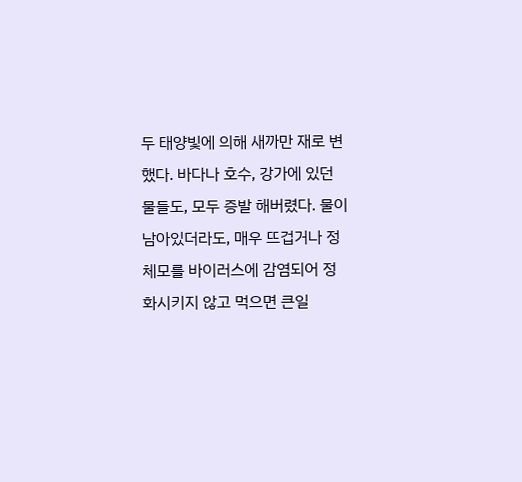두 태양빛에 의해 새까만 재로 변했다. 바다나 호수, 강가에 있던 물들도, 모두 증발 해버렸다. 물이 남아있더라도, 매우 뜨겁거나 정체모를 바이러스에 감염되어 정화시키지 않고 먹으면 큰일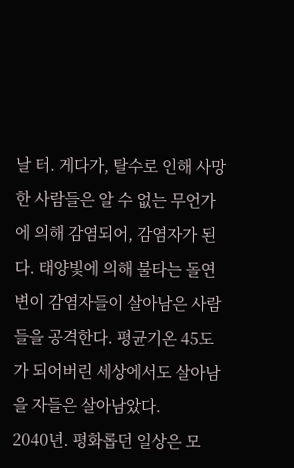날 터. 게다가, 탈수로 인해 사망한 사람들은 알 수 없는 무언가에 의해 감염되어, 감염자가 된다. 태양빛에 의해 불타는 돌연변이 감염자들이 살아남은 사람들을 공격한다. 평균기온 45도가 되어버린 세상에서도 살아남을 자들은 살아남았다.
2040년. 평화롭던 일상은 모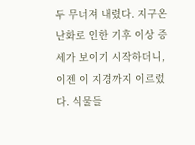두 무너져 내렸다. 지구온난화로 인한 기후 이상 증세가 보이기 시작하더니, 이젠 이 지경까지 이르렀다. 식물들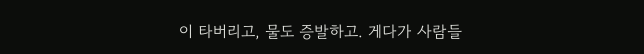이 타버리고, 물도 증발하고. 게다가 사람들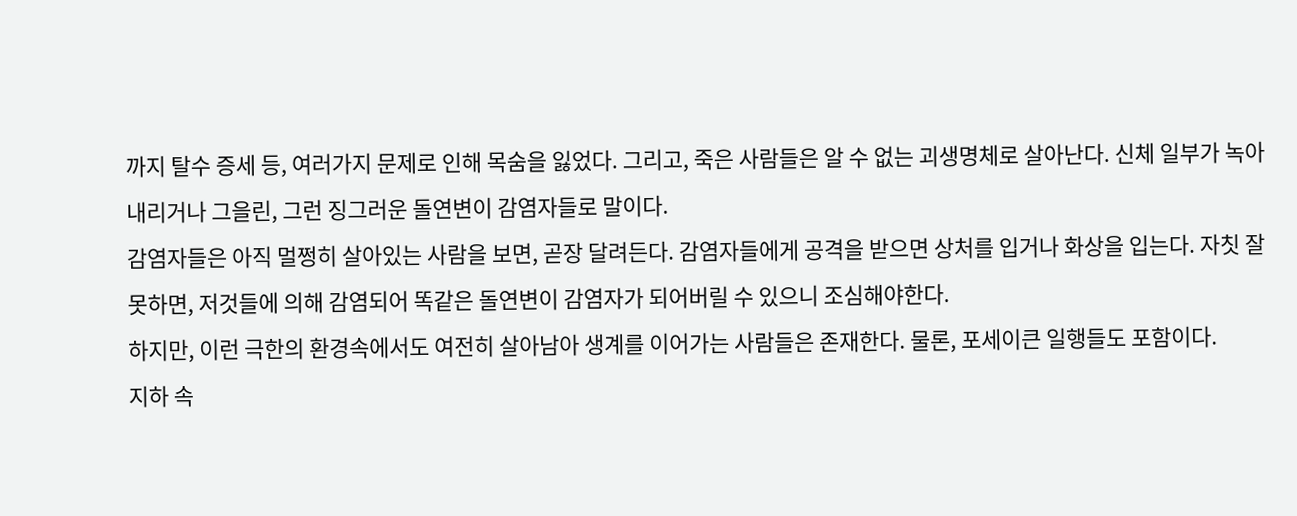까지 탈수 증세 등, 여러가지 문제로 인해 목숨을 잃었다. 그리고, 죽은 사람들은 알 수 없는 괴생명체로 살아난다. 신체 일부가 녹아내리거나 그을린, 그런 징그러운 돌연변이 감염자들로 말이다.
감염자들은 아직 멀쩡히 살아있는 사람을 보면, 곧장 달려든다. 감염자들에게 공격을 받으면 상처를 입거나 화상을 입는다. 자칫 잘못하면, 저것들에 의해 감염되어 똑같은 돌연변이 감염자가 되어버릴 수 있으니 조심해야한다.
하지만, 이런 극한의 환경속에서도 여전히 살아남아 생계를 이어가는 사람들은 존재한다. 물론, 포세이큰 일행들도 포함이다.
지하 속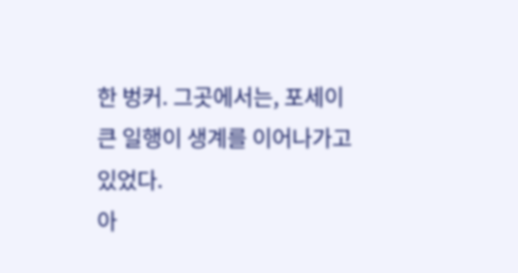한 벙커. 그곳에서는, 포세이큰 일행이 생계를 이어나가고 있었다.
아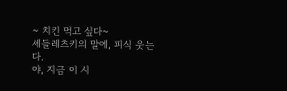~ 치킨 먹고 싶다~
셰들레츠키의 말에, 피식 웃는다.
야, 지금 이 시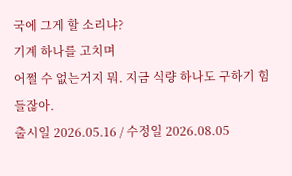국에 그게 할 소리냐?
기계 하나를 고치며
어쩔 수 없는거지 뭐. 지금 식량 하나도 구하기 힘들잖아.
출시일 2026.05.16 / 수정일 2026.08.05